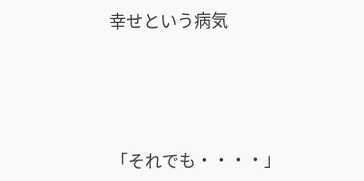幸せという病気





「それでも・・・・」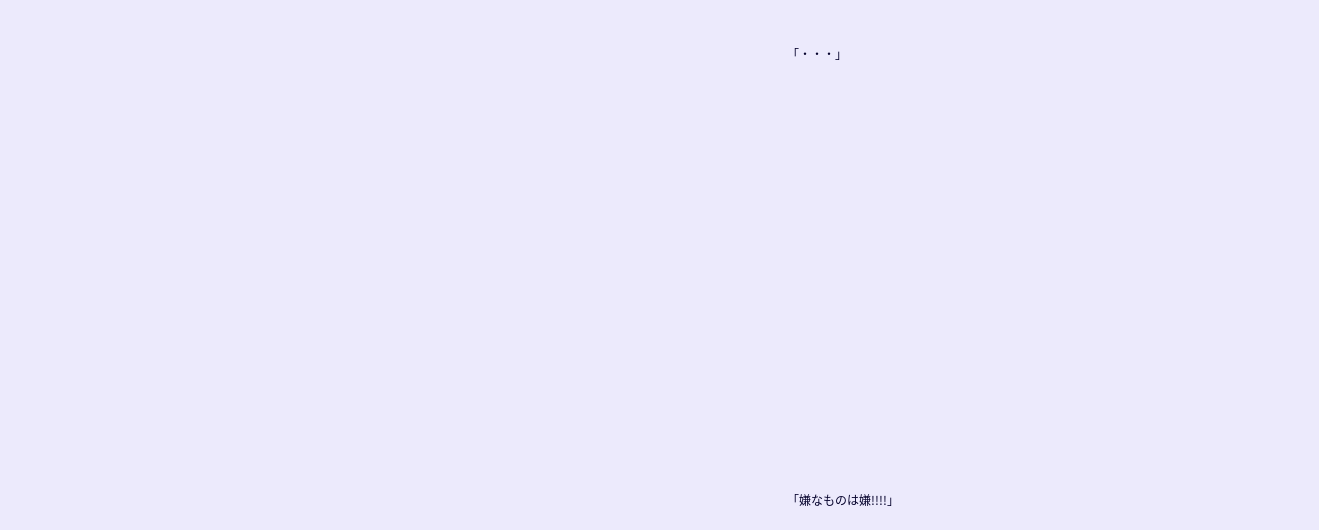「・・・」























「嫌なものは嫌!!!!」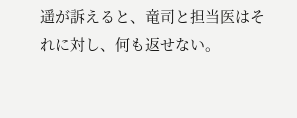遥が訴えると、竜司と担当医はそれに対し、何も返せない。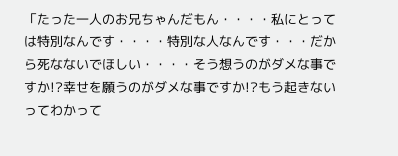「たった一人のお兄ちゃんだもん・・・・私にとっては特別なんです・・・・特別な人なんです・・・だから死なないでほしい・・・・そう想うのがダメな事ですか!?幸せを願うのがダメな事ですか!?もう起きないってわかって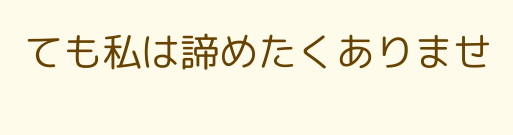ても私は諦めたくありませ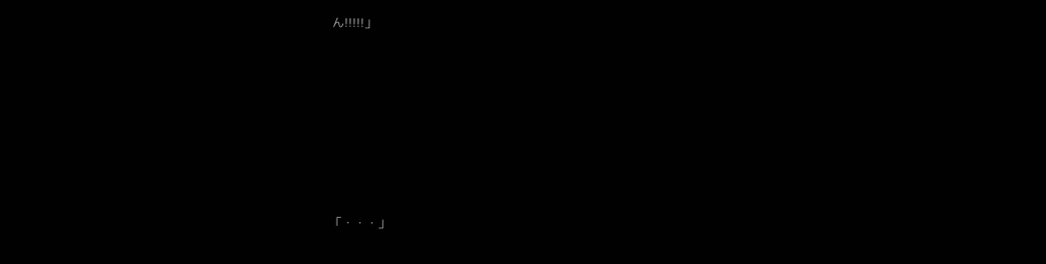ん!!!!!」









「・・・」